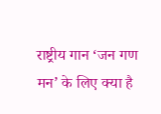राष्ट्रीय गान ‘जन गण मन’ के लिए क्या है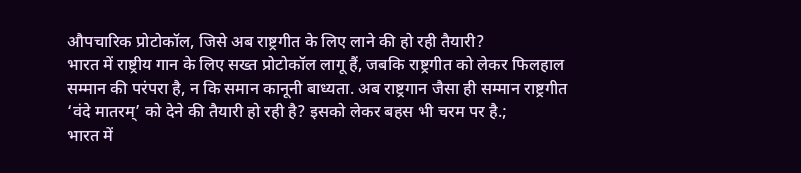औपचारिक प्रोटोकॉल, जिसे अब राष्ट्रगीत के लिए लाने की हो रही तैयारी?
भारत में राष्ट्रीय गान के लिए सख्त प्रोटोकॉल लागू हैं, जबकि राष्ट्रगीत को लेकर फिलहाल सम्मान की परंपरा है, न कि समान कानूनी बाध्यता. अब राष्ट्रगान जैसा ही सम्मान राष्ट्रगीत ‘वंदे मातरम्’ को देने की तैयारी हो रही है? इसको लेकर बहस भी चरम पर है.;
भारत में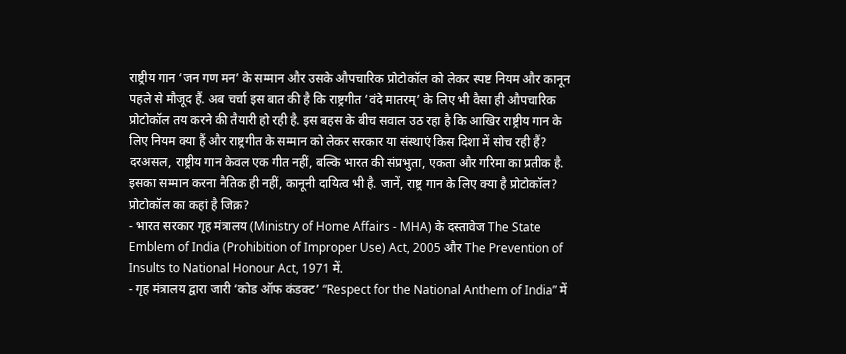राष्ट्रीय गान ‘जन गण मन’ के सम्मान और उसके औपचारिक प्रोटोकॉल को लेकर स्पष्ट नियम और कानून पहले से मौजूद हैं. अब चर्चा इस बात की है कि राष्ट्रगीत ‘वंदे मातरम्’ के लिए भी वैसा ही औपचारिक प्रोटोकॉल तय करने की तैयारी हो रही है. इस बहस के बीच सवाल उठ रहा है कि आखिर राष्ट्रीय गान के लिए नियम क्या हैं और राष्ट्रगीत के सम्मान को लेकर सरकार या संस्थाएं किस दिशा में सोच रही हैं?
दरअसल, राष्ट्रीय गान केवल एक गीत नहीं, बल्कि भारत की संप्रभुता, एकता और गरिमा का प्रतीक है. इसका सम्मान करना नैतिक ही नहीं, कानूनी दायित्व भी है. जानें, राष्ट्र गान के लिए क्या है प्रोटोकॉल?
प्रोटोकॉल का कहां है जिक्र?
- भारत सरकार गृह मंत्रालय (Ministry of Home Affairs - MHA) के दस्तावेज The State Emblem of India (Prohibition of Improper Use) Act, 2005 और The Prevention of Insults to National Honour Act, 1971 में.
- गृह मंत्रालय द्वारा जारी ‘कोड ऑफ कंडक्ट’ “Respect for the National Anthem of India” में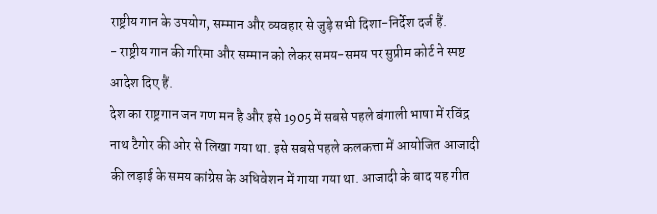राष्ट्रीय गान के उपयोग, सम्मान और व्यवहार से जुड़े सभी दिशा-निर्देश दर्ज हैं.
- राष्ट्रीय गान की गरिमा और सम्मान को लेकर समय-समय पर सुप्रीम कोर्ट ने स्पष्ट आदेश दिए हैं.
देश का राष्ट्रगान जन गण मन है और इसे 1905 में सबसे पहले बंगाली भाषा में रविंद्र नाथ टैगोर की ओर से लिखा गया था. इसे सबसे पहले कलकत्ता में आयोजित आजादी की लड़ाई के समय कांग्रेस के अधिवेशन में गाया गया था. आजादी के बाद यह गीत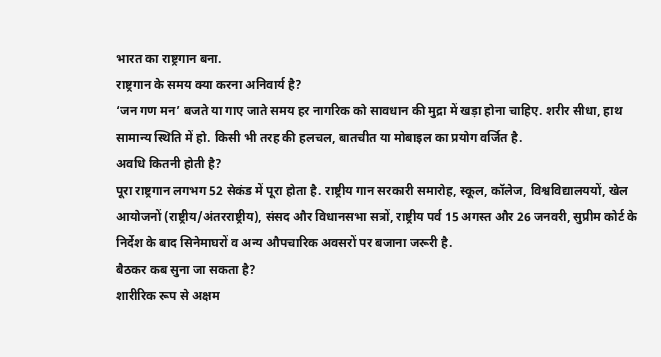भारत का राष्ट्रगान बना.
राष्ट्रगान के समय क्या करना अनिवार्य है?
‘जन गण मन’ बजते या गाए जाते समय हर नागरिक को सावधान की मुद्रा में खड़ा होना चाहिए. शरीर सीधा, हाथ सामान्य स्थिति में हो. किसी भी तरह की हलचल, बातचीत या मोबाइल का प्रयोग वर्जित है.
अवधि कितनी होती है?
पूरा राष्ट्रगान लगभग 52 सेकंड में पूरा होता है. राष्ट्रीय गान सरकारी समारोह, स्कूल, कॉलेज, विश्वविद्यालययों, खेल आयोजनों (राष्ट्रीय/अंतरराष्ट्रीय), संसद और विधानसभा सत्रों, राष्ट्रीय पर्व 15 अगस्त और 26 जनवरी, सुप्रीम कोर्ट के निर्देश के बाद सिनेमाघरों व अन्य औपचारिक अवसरों पर बजाना जरूरी है.
बैठकर कब सुना जा सकता है?
शारीरिक रूप से अक्षम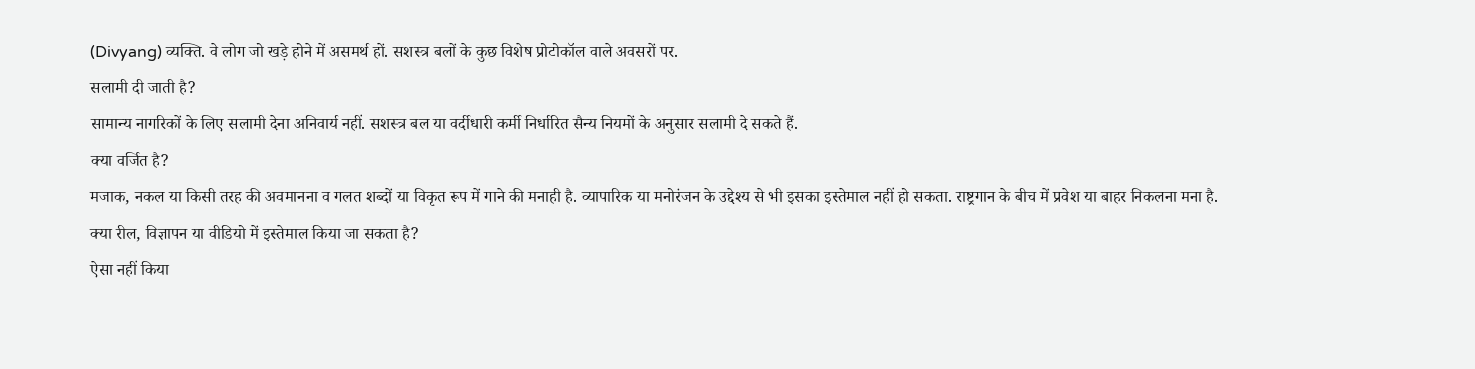(Divyang) व्यक्ति. वे लोग जो खड़े होने में असमर्थ हों. सशस्त्र बलों के कुछ विशेष प्रोटोकॉल वाले अवसरों पर.
सलामी दी जाती है?
सामान्य नागरिकों के लिए सलामी देना अनिवार्य नहीं. सशस्त्र बल या वर्दीधारी कर्मी निर्धारित सैन्य नियमों के अनुसार सलामी दे सकते हैं.
क्या वर्जित है?
मजाक, नकल या किसी तरह की अवमानना व गलत शब्दों या विकृत रूप में गाने की मनाही है. व्यापारिक या मनोरंजन के उद्देश्य से भी इसका इस्तेमाल नहीं हो सकता. राष्ट्रगान के बीच में प्रवेश या बाहर निकलना मना है.
क्या रील, विज्ञापन या वीडियो में इस्तेमाल किया जा सकता है?
ऐसा नहीं किया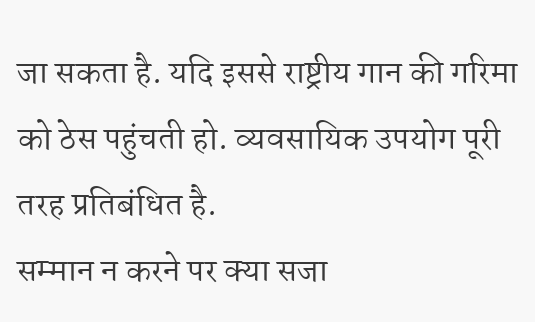जा सकता है. यदि इससे राष्ट्रीय गान की गरिमा को ठेस पहुंचती हो. व्यवसायिक उपयोग पूरी तरह प्रतिबंधित है.
सम्मान न करने पर क्या सजा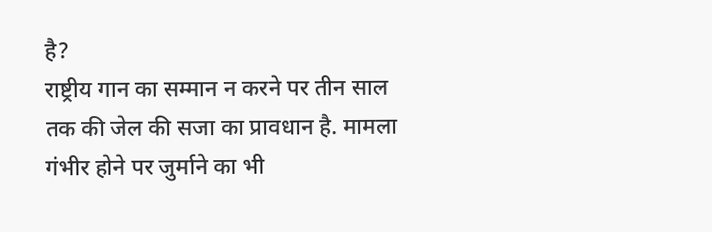है?
राष्ट्रीय गान का सम्मान न करने पर तीन साल तक की जेल की सजा का प्रावधान है. मामला गंभीर होने पर जुर्माने का भी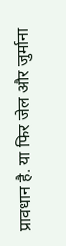प्रावधान है. या फिर जेल और जुर्माना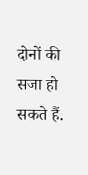दोनों की सजा हो सकते हैं.